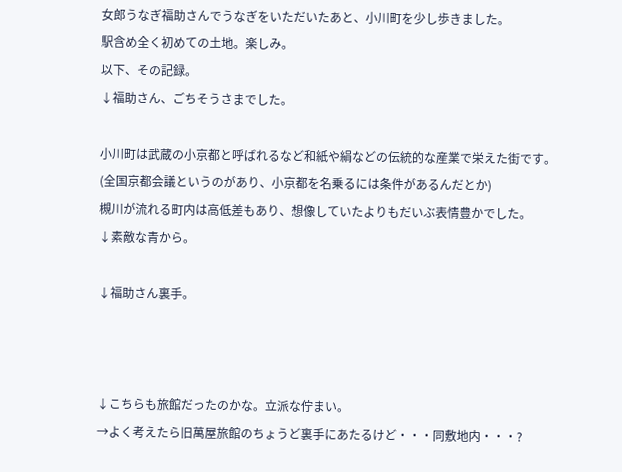女郎うなぎ福助さんでうなぎをいただいたあと、小川町を少し歩きました。
駅含め全く初めての土地。楽しみ。
以下、その記録。
↓福助さん、ごちそうさまでした。

小川町は武蔵の小京都と呼ばれるなど和紙や絹などの伝統的な産業で栄えた街です。
(全国京都会議というのがあり、小京都を名乗るには条件があるんだとか)
槻川が流れる町内は高低差もあり、想像していたよりもだいぶ表情豊かでした。
↓素敵な青から。

↓福助さん裏手。



↓こちらも旅館だったのかな。立派な佇まい。
→よく考えたら旧萬屋旅館のちょうど裏手にあたるけど・・・同敷地内・・・?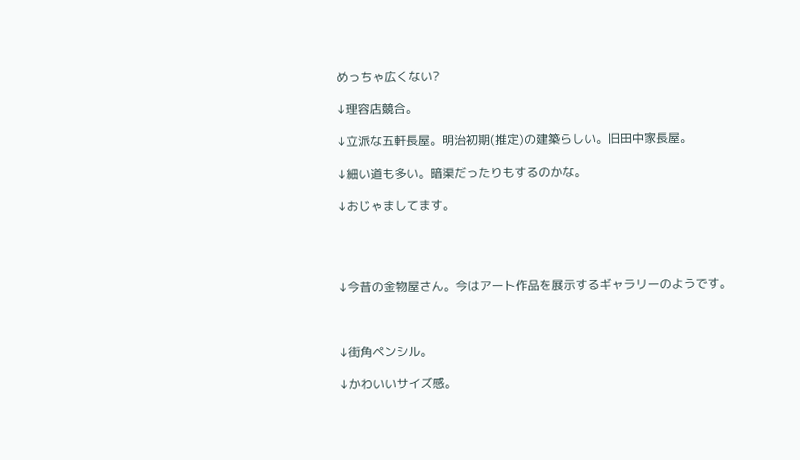めっちゃ広くない?

↓理容店競合。

↓立派な五軒長屋。明治初期(推定)の建築らしい。旧田中家長屋。

↓細い道も多い。暗渠だったりもするのかな。

↓おじゃましてます。




↓今昔の金物屋さん。今はアート作品を展示するギャラリーのようです。



↓街角ペンシル。

↓かわいいサイズ感。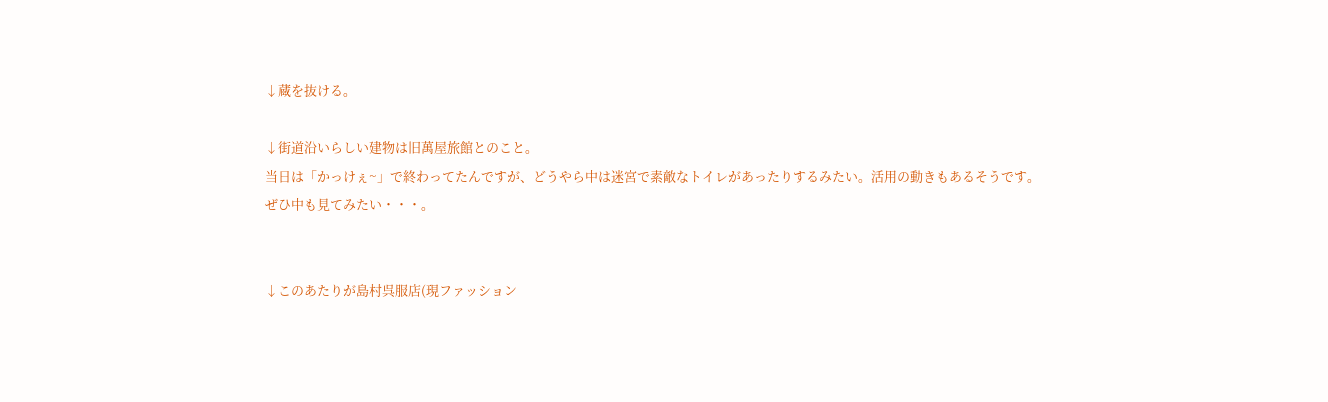↓蔵を抜ける。

↓街道沿いらしい建物は旧萬屋旅館とのこと。
当日は「かっけぇ~」で終わってたんですが、どうやら中は迷宮で素敵なトイレがあったりするみたい。活用の動きもあるそうです。
ぜひ中も見てみたい・・・。


↓このあたりが島村呉服店(現ファッション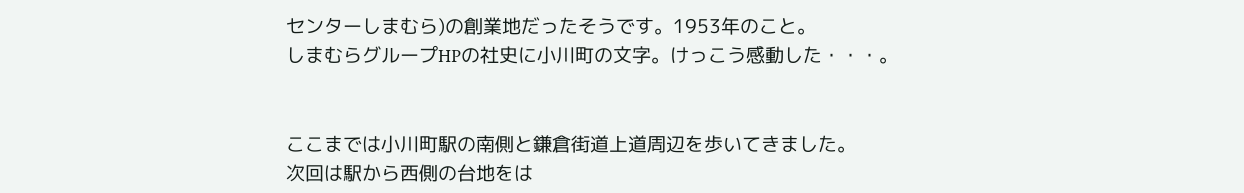センターしまむら)の創業地だったそうです。1953年のこと。
しまむらグループHPの社史に小川町の文字。けっこう感動した・・・。


ここまでは小川町駅の南側と鎌倉街道上道周辺を歩いてきました。
次回は駅から西側の台地をは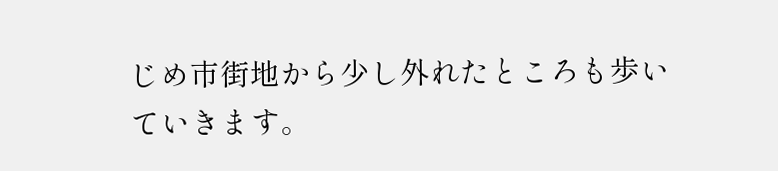じめ市街地から少し外れたところも歩いていきます。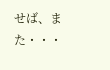せば、また・・・